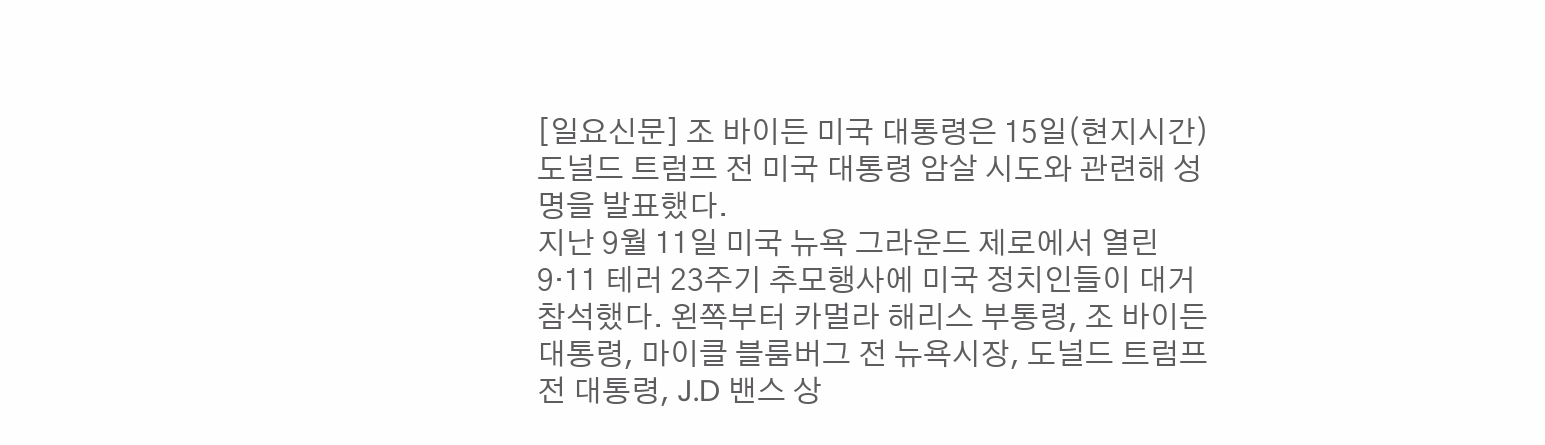[일요신문] 조 바이든 미국 대통령은 15일(현지시간) 도널드 트럼프 전 미국 대통령 암살 시도와 관련해 성명을 발표했다.
지난 9월 11일 미국 뉴욕 그라운드 제로에서 열린 9·11 테러 23주기 추모행사에 미국 정치인들이 대거 참석했다. 왼쪽부터 카멀라 해리스 부통령, 조 바이든 대통령, 마이클 블룸버그 전 뉴욕시장, 도널드 트럼프 전 대통령, J.D 밴스 상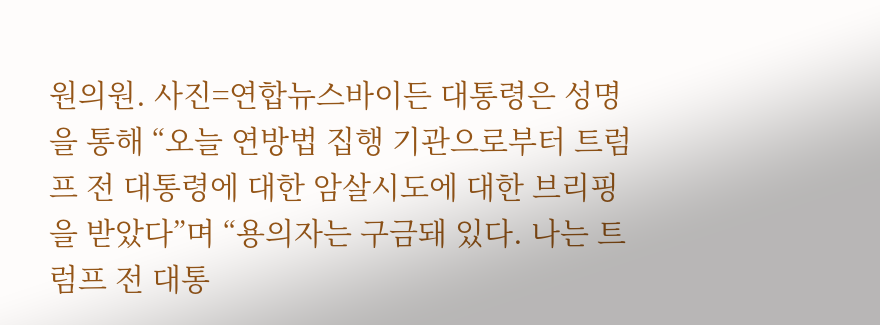원의원. 사진=연합뉴스바이든 대통령은 성명을 통해 “오늘 연방법 집행 기관으로부터 트럼프 전 대통령에 대한 암살시도에 대한 브리핑을 받았다”며 “용의자는 구금돼 있다. 나는 트럼프 전 대통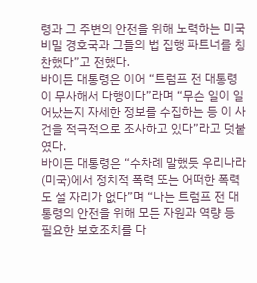령과 그 주변의 안전을 위해 노력하는 미국 비밀 경호국과 그들의 법 집행 파트너를 칭찬했다”고 전했다.
바이든 대통령은 이어 “트럼프 전 대통령이 무사해서 다행이다”라며 “무슨 일이 일어났는지 자세한 정보를 수집하는 등 이 사건을 적극적으로 조사하고 있다”라고 덧붙였다.
바이든 대통령은 “수차례 말했듯 우리나라(미국)에서 정치적 폭력 또는 어떠한 폭력도 설 자리가 없다”며 “나는 트럼프 전 대통령의 안전을 위해 모든 자원과 역량 등 필요한 보호조치를 다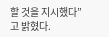할 것을 지시했다”고 밝혔다.